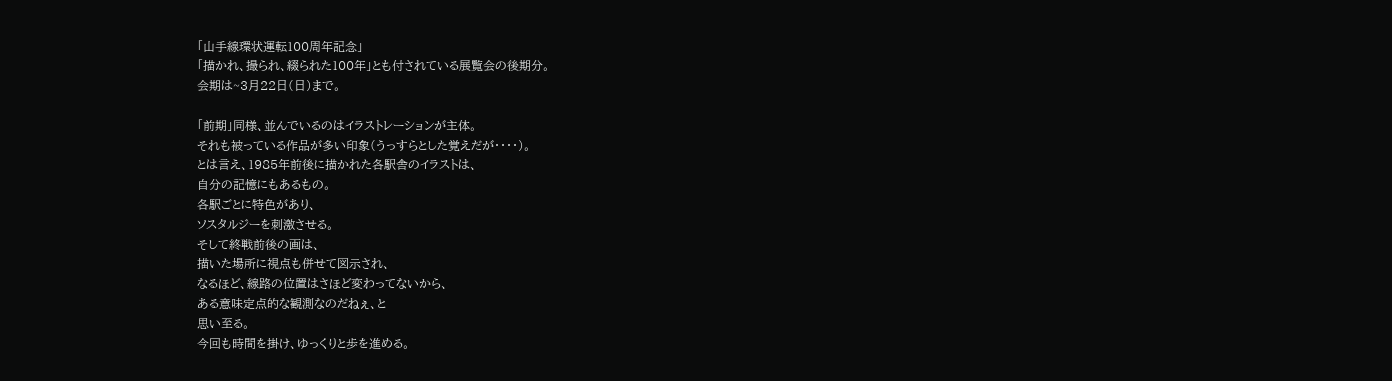「山手線環状運転100周年記念」
「描かれ、撮られ、綴られた100年」とも付されている展覧会の後期分。
会期は~3月22日(日)まで。

「前期」同様、並んでいるのはイラストレーションが主体。
それも被っている作品が多い印象(うっすらとした覚えだが・・・・)。
とは言え、1985年前後に描かれた各駅舎のイラストは、
自分の記憶にもあるもの。
各駅ごとに特色があり、
ソスタルジーを刺激させる。
そして終戦前後の画は、
描いた場所に視点も併せて図示され、
なるほど、線路の位置はさほど変わってないから、
ある意味定点的な観測なのだねぇ、と
思い至る。
今回も時間を掛け、ゆっくりと歩を進める。